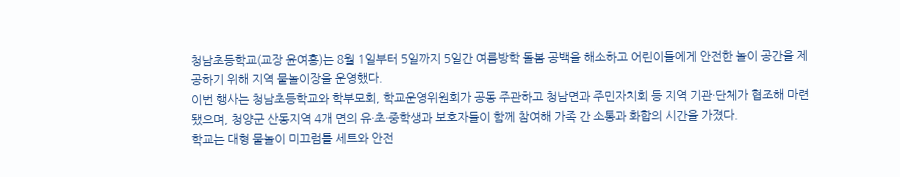청남초등학교(교장 윤여흥)는 8월 1일부터 5일까지 5일간 여름방학 돌봄 공백을 해소하고 어린이들에게 안전한 놀이 공간을 제공하기 위해 지역 물놀이장을 운영했다.
이번 행사는 청남초등학교와 학부모회, 학교운영위원회가 공동 주관하고 청남면과 주민자치회 등 지역 기관·단체가 협조해 마련됐으며, 청양군 산동지역 4개 면의 유·초·중학생과 보호자들이 함께 참여해 가족 간 소통과 화합의 시간을 가졌다.
학교는 대형 물놀이 미끄럼틀 세트와 안전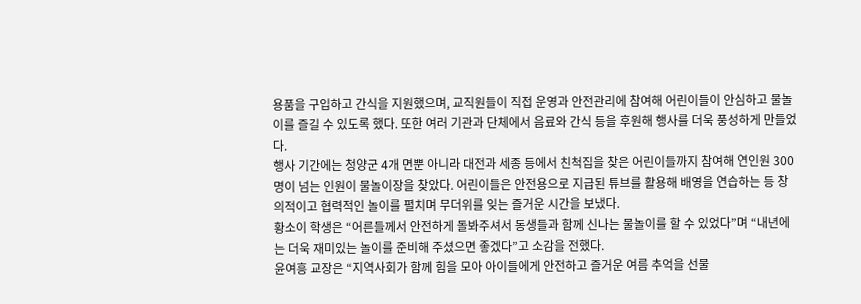용품을 구입하고 간식을 지원했으며, 교직원들이 직접 운영과 안전관리에 참여해 어린이들이 안심하고 물놀이를 즐길 수 있도록 했다. 또한 여러 기관과 단체에서 음료와 간식 등을 후원해 행사를 더욱 풍성하게 만들었다.
행사 기간에는 청양군 4개 면뿐 아니라 대전과 세종 등에서 친척집을 찾은 어린이들까지 참여해 연인원 300명이 넘는 인원이 물놀이장을 찾았다. 어린이들은 안전용으로 지급된 튜브를 활용해 배영을 연습하는 등 창의적이고 협력적인 놀이를 펼치며 무더위를 잊는 즐거운 시간을 보냈다.
황소이 학생은 “어른들께서 안전하게 돌봐주셔서 동생들과 함께 신나는 물놀이를 할 수 있었다”며 “내년에는 더욱 재미있는 놀이를 준비해 주셨으면 좋겠다”고 소감을 전했다.
윤여흥 교장은 “지역사회가 함께 힘을 모아 아이들에게 안전하고 즐거운 여름 추억을 선물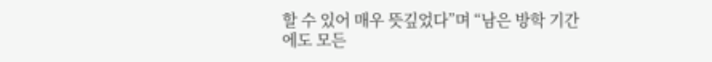할 수 있어 매우 뜻깊었다”며 “남은 방학 기간에도 모든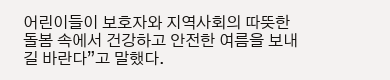어린이들이 보호자와 지역사회의 따뜻한 돌봄 속에서 건강하고 안전한 여름을 보내길 바란다”고 말했다.